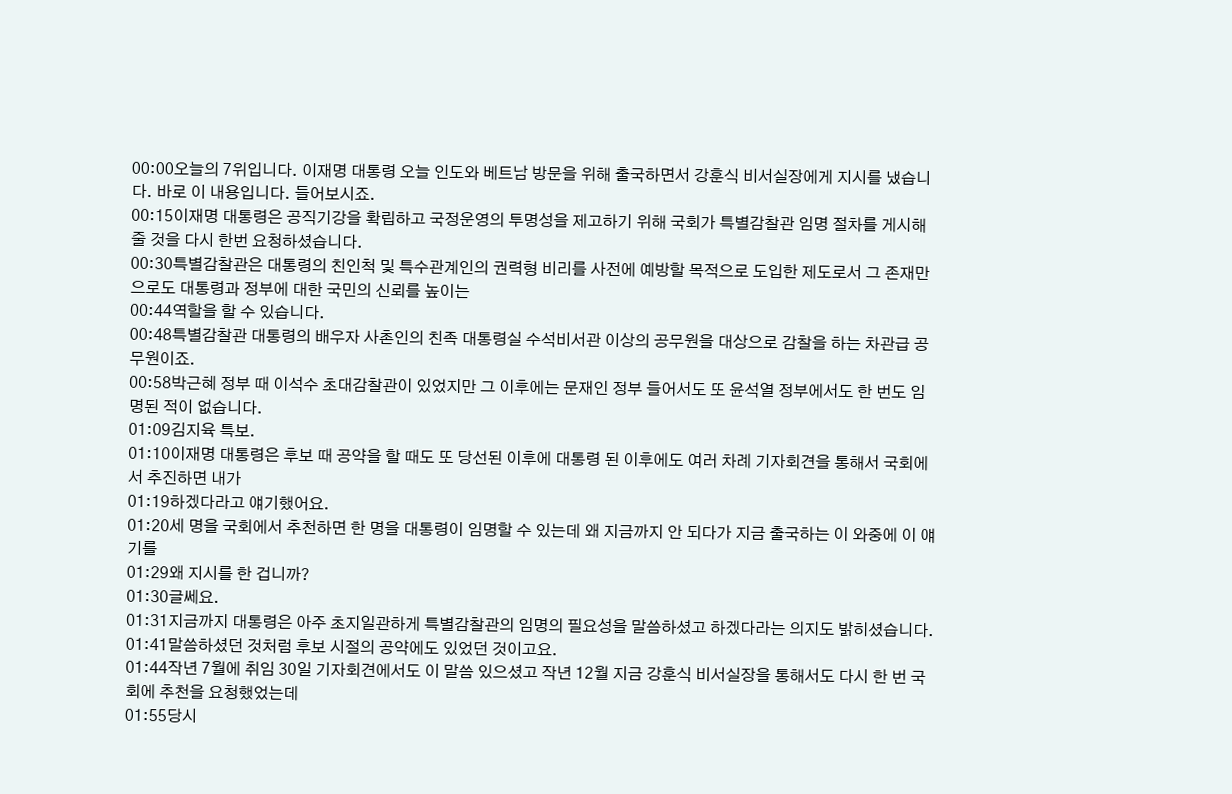00:00오늘의 7위입니다. 이재명 대통령 오늘 인도와 베트남 방문을 위해 출국하면서 강훈식 비서실장에게 지시를 냈습니다. 바로 이 내용입니다. 들어보시죠.
00:15이재명 대통령은 공직기강을 확립하고 국정운영의 투명성을 제고하기 위해 국회가 특별감찰관 임명 절차를 게시해 줄 것을 다시 한번 요청하셨습니다.
00:30특별감찰관은 대통령의 친인척 및 특수관계인의 권력형 비리를 사전에 예방할 목적으로 도입한 제도로서 그 존재만으로도 대통령과 정부에 대한 국민의 신뢰를 높이는
00:44역할을 할 수 있습니다.
00:48특별감찰관 대통령의 배우자 사촌인의 친족 대통령실 수석비서관 이상의 공무원을 대상으로 감찰을 하는 차관급 공무원이죠.
00:58박근혜 정부 때 이석수 초대감찰관이 있었지만 그 이후에는 문재인 정부 들어서도 또 윤석열 정부에서도 한 번도 임명된 적이 없습니다.
01:09김지육 특보.
01:10이재명 대통령은 후보 때 공약을 할 때도 또 당선된 이후에 대통령 된 이후에도 여러 차례 기자회견을 통해서 국회에서 추진하면 내가
01:19하겠다라고 얘기했어요.
01:20세 명을 국회에서 추천하면 한 명을 대통령이 임명할 수 있는데 왜 지금까지 안 되다가 지금 출국하는 이 와중에 이 얘기를
01:29왜 지시를 한 겁니까?
01:30글쎄요.
01:31지금까지 대통령은 아주 초지일관하게 특별감찰관의 임명의 필요성을 말씀하셨고 하겠다라는 의지도 밝히셨습니다.
01:41말씀하셨던 것처럼 후보 시절의 공약에도 있었던 것이고요.
01:44작년 7월에 취임 30일 기자회견에서도 이 말씀 있으셨고 작년 12월 지금 강훈식 비서실장을 통해서도 다시 한 번 국회에 추천을 요청했었는데
01:55당시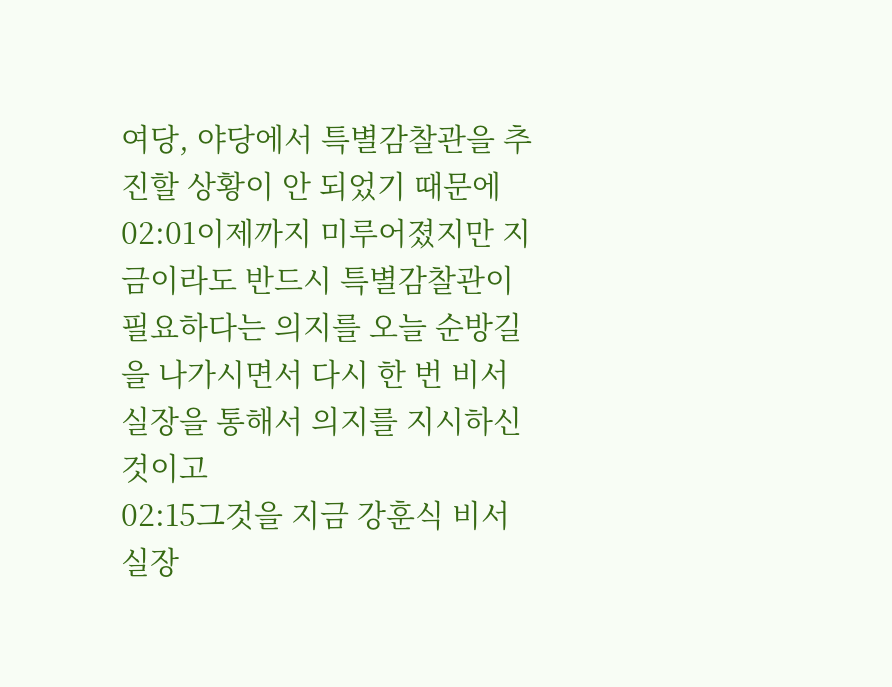여당, 야당에서 특별감찰관을 추진할 상황이 안 되었기 때문에
02:01이제까지 미루어졌지만 지금이라도 반드시 특별감찰관이 필요하다는 의지를 오늘 순방길을 나가시면서 다시 한 번 비서실장을 통해서 의지를 지시하신 것이고
02:15그것을 지금 강훈식 비서실장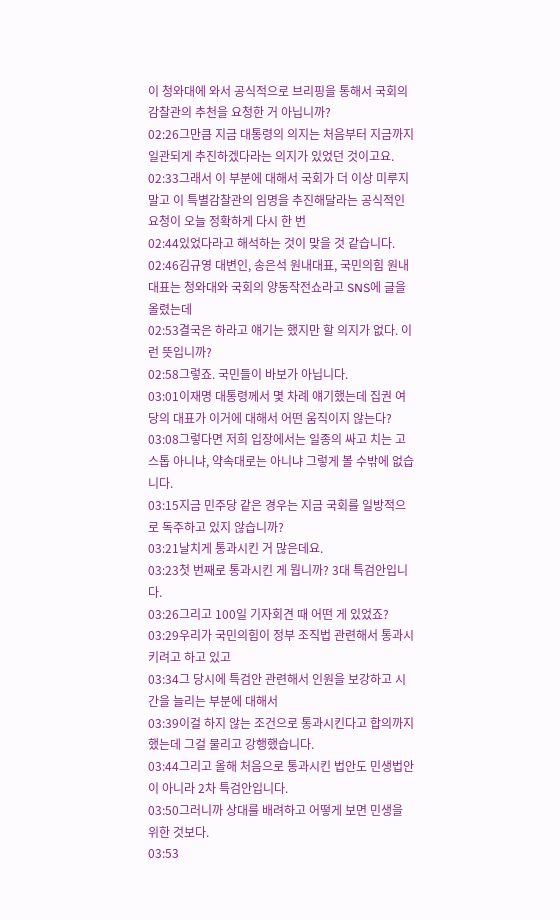이 청와대에 와서 공식적으로 브리핑을 통해서 국회의 감찰관의 추천을 요청한 거 아닙니까?
02:26그만큼 지금 대통령의 의지는 처음부터 지금까지 일관되게 추진하겠다라는 의지가 있었던 것이고요.
02:33그래서 이 부분에 대해서 국회가 더 이상 미루지 말고 이 특별감찰관의 임명을 추진해달라는 공식적인 요청이 오늘 정확하게 다시 한 번
02:44있었다라고 해석하는 것이 맞을 것 같습니다.
02:46김규영 대변인, 송은석 원내대표, 국민의힘 원내대표는 청와대와 국회의 양동작전쇼라고 SNS에 글을 올렸는데
02:53결국은 하라고 얘기는 했지만 할 의지가 없다. 이런 뜻입니까?
02:58그렇죠. 국민들이 바보가 아닙니다.
03:01이재명 대통령께서 몇 차례 얘기했는데 집권 여당의 대표가 이거에 대해서 어떤 움직이지 않는다?
03:08그렇다면 저희 입장에서는 일종의 싸고 치는 고스톱 아니냐, 약속대로는 아니냐 그렇게 볼 수밖에 없습니다.
03:15지금 민주당 같은 경우는 지금 국회를 일방적으로 독주하고 있지 않습니까?
03:21날치게 통과시킨 거 많은데요.
03:23첫 번째로 통과시킨 게 뭡니까? 3대 특검안입니다.
03:26그리고 100일 기자회견 때 어떤 게 있었죠?
03:29우리가 국민의힘이 정부 조직법 관련해서 통과시키려고 하고 있고
03:34그 당시에 특검안 관련해서 인원을 보강하고 시간을 늘리는 부분에 대해서
03:39이걸 하지 않는 조건으로 통과시킨다고 합의까지 했는데 그걸 물리고 강행했습니다.
03:44그리고 올해 처음으로 통과시킨 법안도 민생법안이 아니라 2차 특검안입니다.
03:50그러니까 상대를 배려하고 어떻게 보면 민생을 위한 것보다.
03:53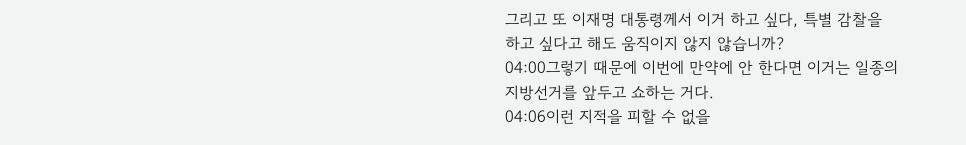그리고 또 이재명 대통령께서 이거 하고 싶다, 특별 감찰을 하고 싶다고 해도 움직이지 않지 않습니까?
04:00그렇기 때문에 이번에 만약에 안 한다면 이거는 일종의 지방선거를 앞두고 쇼하는 거다.
04:06이런 지적을 피할 수 없을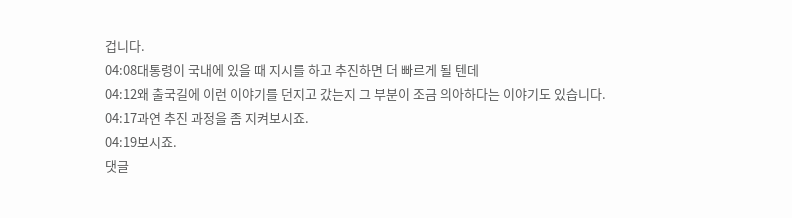겁니다.
04:08대통령이 국내에 있을 때 지시를 하고 추진하면 더 빠르게 될 텐데
04:12왜 출국길에 이런 이야기를 던지고 갔는지 그 부분이 조금 의아하다는 이야기도 있습니다.
04:17과연 추진 과정을 좀 지켜보시죠.
04:19보시죠.
댓글